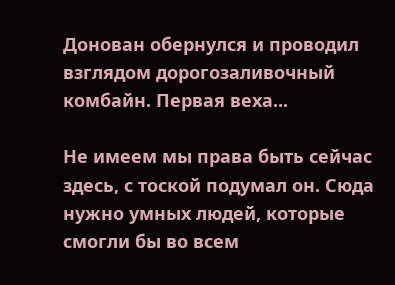Донован обернулся и проводил взглядом дорогозаливочный комбайн. Первая веха...

Не имеем мы права быть сейчас здесь, с тоской подумал он. Сюда нужно умных людей, которые смогли бы во всем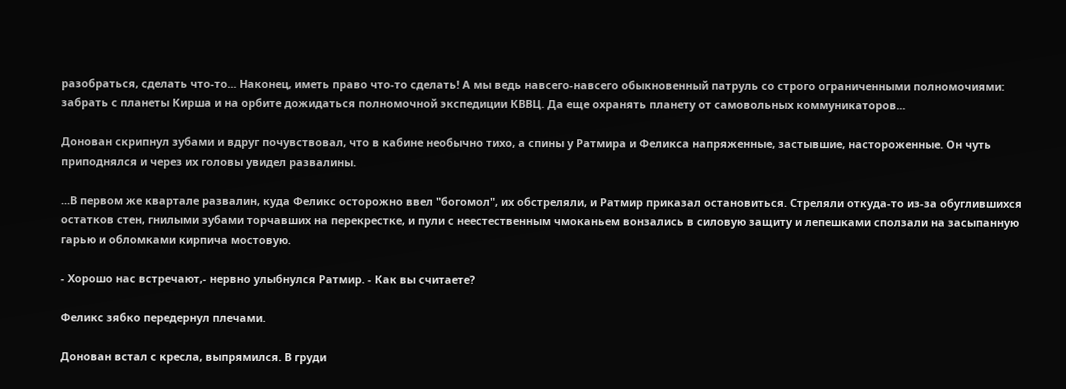разобраться, сделать что-то... Наконец, иметь право что-то сделать! А мы ведь навсего-навсего обыкновенный патруль со строго ограниченными полномочиями: забрать с планеты Кирша и на орбите дожидаться полномочной экспедиции КВВЦ. Да еще охранять планету от самовольных коммуникаторов...

Донован скрипнул зубами и вдруг почувствовал, что в кабине необычно тихо, а спины у Ратмира и Феликса напряженные, застывшие, настороженные. Он чуть приподнялся и через их головы увидел развалины.

...В первом же квартале развалин, куда Феликс осторожно ввел "богомол", их обстреляли, и Ратмир приказал остановиться. Стреляли откуда-то из-за обуглившихся остатков стен, гнилыми зубами торчавших на перекрестке, и пули с неестественным чмоканьем вонзались в силовую защиту и лепешками сползали на засыпанную гарью и обломками кирпича мостовую.

- Хорошо нас встречают,- нервно улыбнулся Ратмир. - Как вы считаете?

Феликс зябко передернул плечами.

Донован встал с кресла, выпрямился. В груди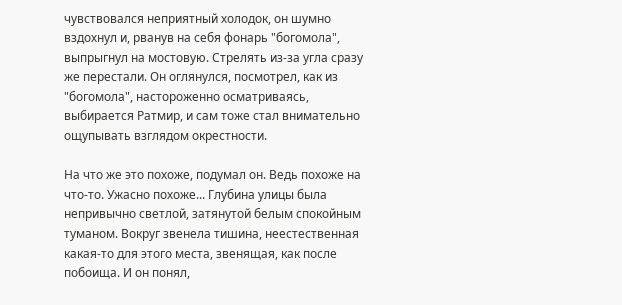чувствовался неприятный холодок, он шумно вздохнул и, рванув на себя фонарь "богомола", выпрыгнул на мостовую. Стрелять из-за угла сразу же перестали. Он оглянулся, посмотрел, как из "богомола", настороженно осматриваясь, выбирается Ратмир, и сам тоже стал внимательно ощупывать взглядом окрестности.

На что же это похоже, подумал он. Ведь похоже на что-то. Ужасно похоже... Глубина улицы была непривычно светлой, затянутой белым спокойным туманом. Вокруг звенела тишина, неестественная какая-то для этого места, звенящая, как после побоища. И он понял,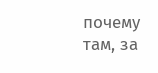почему там, за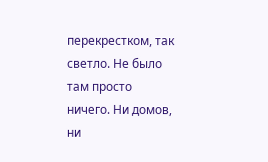перекрестком, так светло. Не было там просто ничего. Ни домов, ни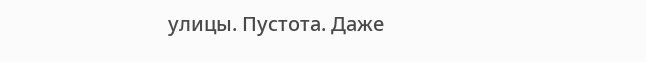улицы. Пустота. Даже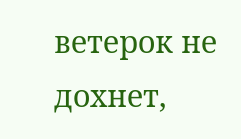ветерок не дохнет,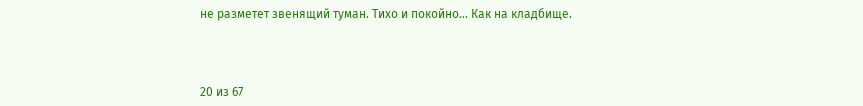не разметет звенящий туман. Тихо и покойно... Как на кладбище.



20 из 67